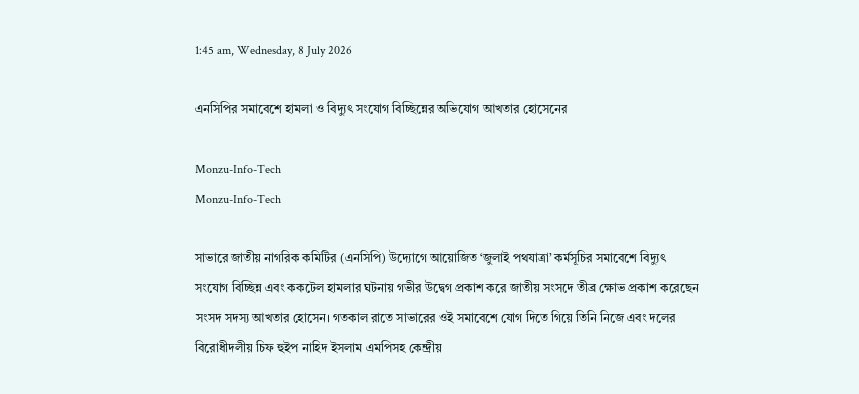1:45 am, Wednesday, 8 July 2026

এনসিপির সমাবেশে হামলা ও বিদ্যুৎ সংযোগ বিচ্ছিন্নের অভিযোগ আখতার হোসেনের

Monzu-Info-Tech
Monzu-Info-Tech

সাভারে জাতীয় নাগরিক কমিটির (এনসিপি) উদ্যোগে আয়োজিত ‘জুলাই পথযাত্রা’ কর্মসূচির সমাবেশে বিদ্যুৎ সংযোগ বিচ্ছিন্ন এবং ককটেল হামলার ঘটনায় গভীর উদ্বেগ প্রকাশ করে জাতীয় সংসদে তীব্র ক্ষোভ প্রকাশ করেছেন সংসদ সদস্য আখতার হোসেন। গতকাল রাতে সাভারের ওই সমাবেশে যোগ দিতে গিয়ে তিনি নিজে এবং দলের বিরোধীদলীয় চিফ হুইপ নাহিদ ইসলাম এমপিসহ কেন্দ্রীয়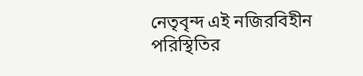নেতৃবৃন্দ এই নজিরবিহীন পরিস্থিতির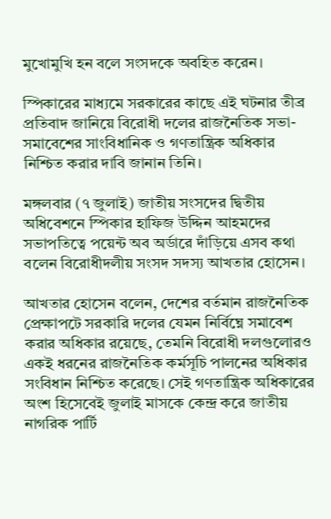মুখোমুখি হন বলে সংসদকে অবহিত করেন।

স্পিকারের মাধ্যমে সরকারের কাছে এই ঘটনার তীব্র প্রতিবাদ জানিয়ে বিরোধী দলের রাজনৈতিক সভা-সমাবেশের সাংবিধানিক ও গণতান্ত্রিক অধিকার নিশ্চিত করার দাবি জানান তিনি।

মঙ্গলবার (৭ জুলাই) জাতীয় সংসদের দ্বিতীয় অধিবেশনে স্পিকার হাফিজ উদ্দিন আহমদের সভাপতিত্বে পয়েন্ট অব অর্ডারে দাঁড়িয়ে এসব কথা বলেন বিরোধীদলীয় সংসদ সদস্য আখতার হোসেন।

আখতার হোসেন বলেন, দেশের বর্তমান রাজনৈতিক প্রেক্ষাপটে সরকারি দলের যেমন নির্বিঘ্নে সমাবেশ করার অধিকার রয়েছে, তেমনি বিরোধী দলগুলোরও একই ধরনের রাজনৈতিক কর্মসূচি পালনের অধিকার সংবিধান নিশ্চিত করেছে। সেই গণতান্ত্রিক অধিকারের অংশ হিসেবেই জুলাই মাসকে কেন্দ্র করে জাতীয় নাগরিক পার্টি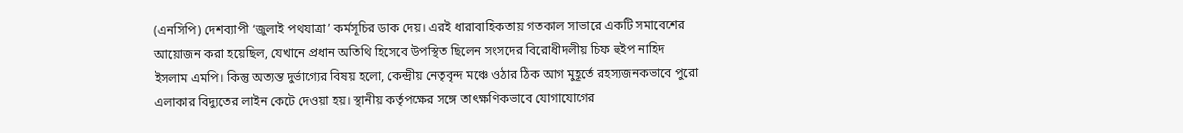(এনসিপি) দেশব্যাপী ‘জুলাই পথযাত্রা’ কর্মসূচির ডাক দেয়। এরই ধারাবাহিকতায় গতকাল সাভারে একটি সমাবেশের আয়োজন করা হয়েছিল, যেখানে প্রধান অতিথি হিসেবে উপস্থিত ছিলেন সংসদের বিরোধীদলীয় চিফ হুইপ নাহিদ ইসলাম এমপি। কিন্তু অত্যন্ত দুর্ভাগ্যের বিষয় হলো, কেন্দ্রীয় নেতৃবৃন্দ মঞ্চে ওঠার ঠিক আগ মুহূর্তে রহস্যজনকভাবে পুরো এলাকার বিদ্যুতের লাইন কেটে দেওয়া হয়। স্থানীয় কর্তৃপক্ষের সঙ্গে তাৎক্ষণিকভাবে যোগাযোগের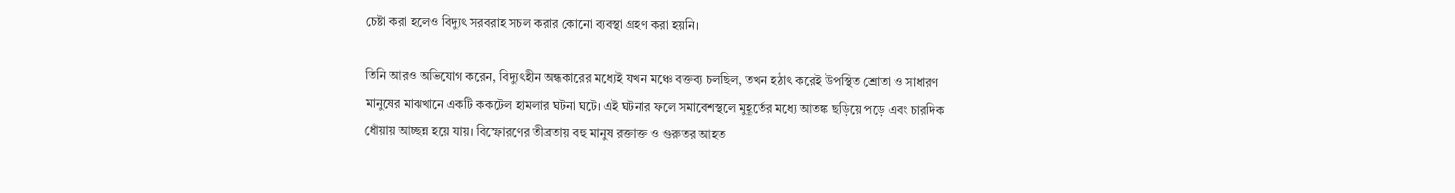চেষ্টা করা হলেও বিদ্যুৎ সরবরাহ সচল করার কোনো ব্যবস্থা গ্রহণ করা হয়নি।

তিনি আরও অভিযোগ করেন, বিদ্যুৎহীন অন্ধকারের মধ্যেই যখন মঞ্চে বক্তব্য চলছিল, তখন হঠাৎ করেই উপস্থিত শ্রোতা ও সাধারণ মানুষের মাঝখানে একটি ককটেল হামলার ঘটনা ঘটে। এই ঘটনার ফলে সমাবেশস্থলে মুহূর্তের মধ্যে আতঙ্ক ছড়িয়ে পড়ে এবং চারদিক ধোঁয়ায় আচ্ছন্ন হয়ে যায়। বিস্ফোরণের তীব্রতায় বহু মানুষ রক্তাক্ত ও গুরুতর আহত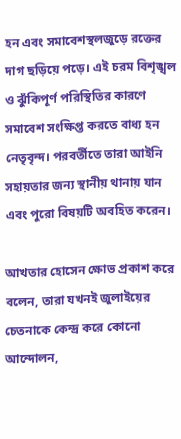হন এবং সমাবেশস্থলজুড়ে রক্তের দাগ ছড়িয়ে পড়ে। এই চরম বিশৃঙ্খল ও ঝুঁকিপূর্ণ পরিস্থিতির কারণে সমাবেশ সংক্ষিপ্ত করতে বাধ্য হন নেতৃবৃন্দ। পরবর্তীতে তারা আইনি সহায়তার জন্য স্থানীয় থানায় যান এবং পুরো বিষয়টি অবহিত করেন।

আখতার হোসেন ক্ষোভ প্রকাশ করে বলেন, তারা যখনই জুলাইয়ের চেতনাকে কেন্দ্র করে কোনো আন্দোলন,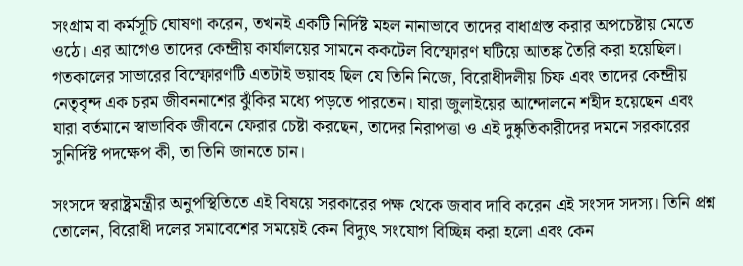সংগ্রাম বা কর্মসূচি ঘোষণা করেন, তখনই একটি নির্দিষ্ট মহল নানাভাবে তাদের বাধাগ্রস্ত করার অপচেষ্টায় মেতে ওঠে। এর আগেও তাদের কেন্দ্রীয় কার্যালয়ের সামনে ককটেল বিস্ফোরণ ঘটিয়ে আতঙ্ক তৈরি করা হয়েছিল। গতকালের সাভারের বিস্ফোরণটি এতটাই ভয়াবহ ছিল যে তিনি নিজে, বিরোধীদলীয় চিফ এবং তাদের কেন্দ্রীয় নেতৃবৃন্দ এক চরম জীবননাশের ঝুঁকির মধ্যে পড়তে পারতেন। যারা জুলাইয়ের আন্দোলনে শহীদ হয়েছেন এবং যারা বর্তমানে স্বাভাবিক জীবনে ফেরার চেষ্টা করছেন, তাদের নিরাপত্তা ও এই দুষ্কৃতিকারীদের দমনে সরকারের সুনির্দিষ্ট পদক্ষেপ কী, তা তিনি জানতে চান।

সংসদে স্বরাষ্ট্রমন্ত্রীর অনুপস্থিতিতে এই বিষয়ে সরকারের পক্ষ থেকে জবাব দাবি করেন এই সংসদ সদস্য। তিনি প্রশ্ন তোলেন, বিরোধী দলের সমাবেশের সময়েই কেন বিদ্যুৎ সংযোগ বিচ্ছিন্ন করা হলো এবং কেন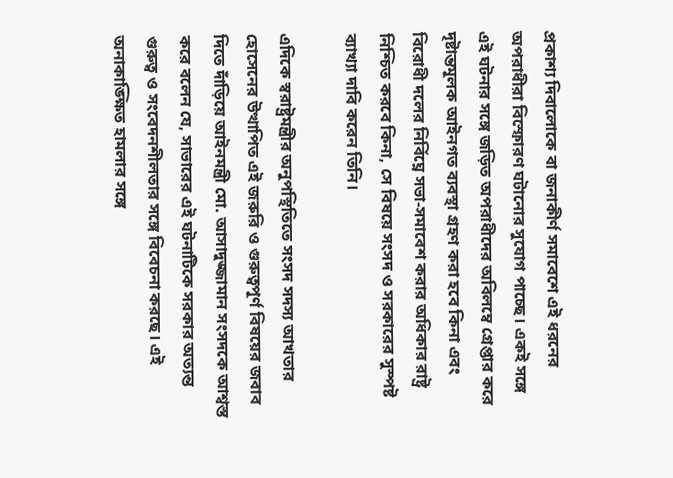প্রকাশ্য দিবালোকে বা জনাকীর্ণ সমাবেশে এই ধরনের অপরাধীরা বিস্ফোরণ ঘটানোর সুযোগ পাচ্ছে। একই সঙ্গে এই ঘটনার সঙ্গে জড়িত অপরাধীদের অবিলম্বে গ্রেপ্তার করে দৃষ্টান্তমূলক আইনগত ব্যবস্থা গ্রহণ করা হবে কিনা এবং বিরোধী দলের নির্বিঘ্নে সভা-সমাবেশ করার অধিকার রাষ্ট্র নিশ্চিত করবে কিনা, সে বিষয়ে সংসদ ও সরকারের সুস্পষ্ট ব্যাখ্যা দাবি করেন তিনি।

এদিকে স্বরাষ্ট্রমন্ত্রীর অনুপস্থিতিতে সংসদ সদস্য আখতার হোসেনের উত্থাপিত এই জরুরি ও গুরুত্বপূর্ণ বিষয়ের জবাব দিতে দাঁড়িয়ে আইনমন্ত্রী মো. আসাদুজ্জামান সংসদকে আশ্বস্ত করে বলেন যে, সাভারের এই ঘটনাটিকে সরকার অত্যন্ত গুরুত্ব ও সংবেদনশীলতার সঙ্গে বিবেচনা করছে। এই অনাকাঙ্ক্ষিত হামলার সঙ্গে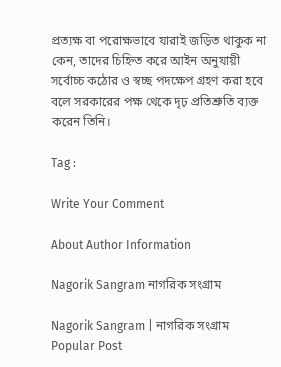প্রত্যক্ষ বা পরোক্ষভাবে যারাই জড়িত থাকুক না কেন, তাদের চিহ্নিত করে আইন অনুযায়ী সর্বোচ্চ কঠোর ও স্বচ্ছ পদক্ষেপ গ্রহণ করা হবে বলে সরকারের পক্ষ থেকে দৃঢ় প্রতিশ্রুতি ব্যক্ত করেন তিনি।

Tag :

Write Your Comment

About Author Information

Nagorik Sangram নাগরিক সংগ্রাম

Nagorik Sangram | নাগরিক সংগ্রাম
Popular Post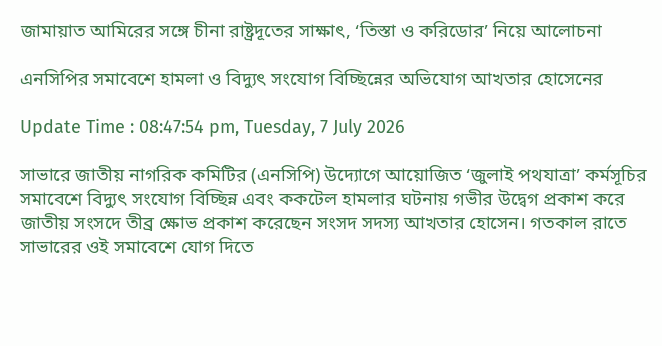জামায়াত আমিরের সঙ্গে চীনা রাষ্ট্রদূতের সাক্ষাৎ, ‘তিস্তা ও করিডোর’ নিয়ে আলোচনা

এনসিপির সমাবেশে হামলা ও বিদ্যুৎ সংযোগ বিচ্ছিন্নের অভিযোগ আখতার হোসেনের

Update Time : 08:47:54 pm, Tuesday, 7 July 2026

সাভারে জাতীয় নাগরিক কমিটির (এনসিপি) উদ্যোগে আয়োজিত ‘জুলাই পথযাত্রা’ কর্মসূচির সমাবেশে বিদ্যুৎ সংযোগ বিচ্ছিন্ন এবং ককটেল হামলার ঘটনায় গভীর উদ্বেগ প্রকাশ করে জাতীয় সংসদে তীব্র ক্ষোভ প্রকাশ করেছেন সংসদ সদস্য আখতার হোসেন। গতকাল রাতে সাভারের ওই সমাবেশে যোগ দিতে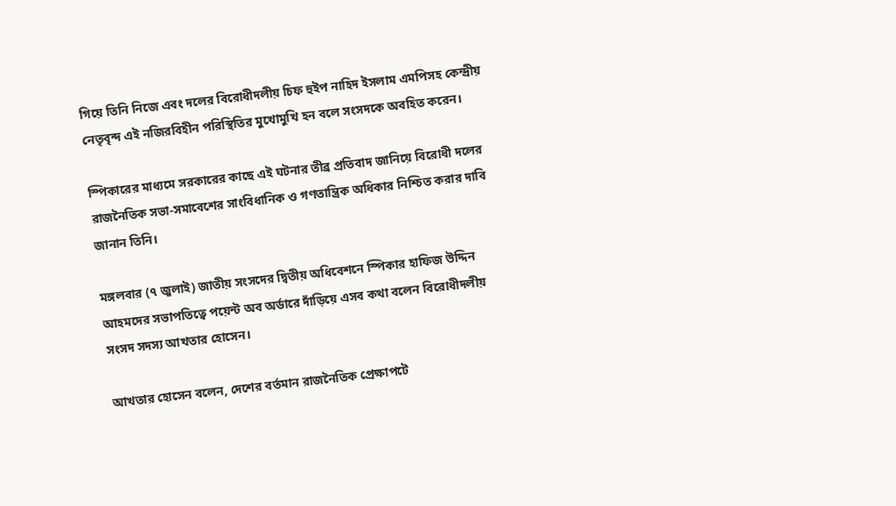গিয়ে তিনি নিজে এবং দলের বিরোধীদলীয় চিফ হুইপ নাহিদ ইসলাম এমপিসহ কেন্দ্রীয় নেতৃবৃন্দ এই নজিরবিহীন পরিস্থিতির মুখোমুখি হন বলে সংসদকে অবহিত করেন।

স্পিকারের মাধ্যমে সরকারের কাছে এই ঘটনার তীব্র প্রতিবাদ জানিয়ে বিরোধী দলের রাজনৈতিক সভা-সমাবেশের সাংবিধানিক ও গণতান্ত্রিক অধিকার নিশ্চিত করার দাবি জানান তিনি।

মঙ্গলবার (৭ জুলাই) জাতীয় সংসদের দ্বিতীয় অধিবেশনে স্পিকার হাফিজ উদ্দিন আহমদের সভাপতিত্বে পয়েন্ট অব অর্ডারে দাঁড়িয়ে এসব কথা বলেন বিরোধীদলীয় সংসদ সদস্য আখতার হোসেন।

আখতার হোসেন বলেন, দেশের বর্তমান রাজনৈতিক প্রেক্ষাপটে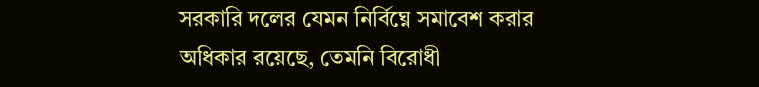সরকারি দলের যেমন নির্বিঘ্নে সমাবেশ করার অধিকার রয়েছে, তেমনি বিরোধী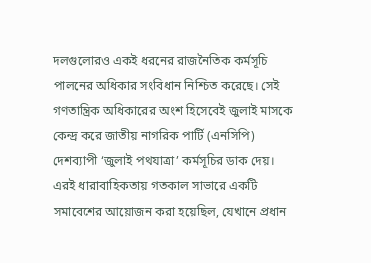দলগুলোরও একই ধরনের রাজনৈতিক কর্মসূচি পালনের অধিকার সংবিধান নিশ্চিত করেছে। সেই গণতান্ত্রিক অধিকারের অংশ হিসেবেই জুলাই মাসকে কেন্দ্র করে জাতীয় নাগরিক পার্টি (এনসিপি) দেশব্যাপী ‘জুলাই পথযাত্রা’ কর্মসূচির ডাক দেয়। এরই ধারাবাহিকতায় গতকাল সাভারে একটি সমাবেশের আয়োজন করা হয়েছিল, যেখানে প্রধান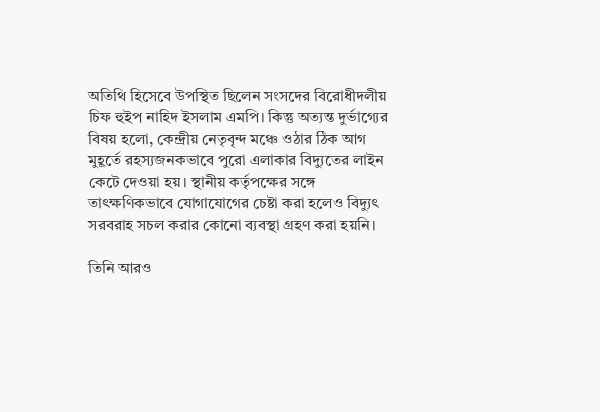অতিথি হিসেবে উপস্থিত ছিলেন সংসদের বিরোধীদলীয় চিফ হুইপ নাহিদ ইসলাম এমপি। কিন্তু অত্যন্ত দুর্ভাগ্যের বিষয় হলো, কেন্দ্রীয় নেতৃবৃন্দ মঞ্চে ওঠার ঠিক আগ মুহূর্তে রহস্যজনকভাবে পুরো এলাকার বিদ্যুতের লাইন কেটে দেওয়া হয়। স্থানীয় কর্তৃপক্ষের সঙ্গে তাৎক্ষণিকভাবে যোগাযোগের চেষ্টা করা হলেও বিদ্যুৎ সরবরাহ সচল করার কোনো ব্যবস্থা গ্রহণ করা হয়নি।

তিনি আরও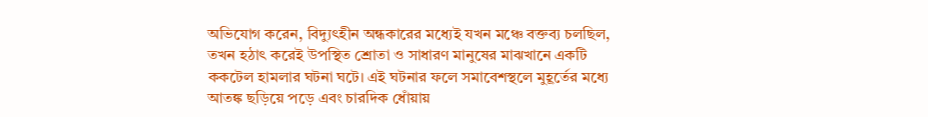অভিযোগ করেন, বিদ্যুৎহীন অন্ধকারের মধ্যেই যখন মঞ্চে বক্তব্য চলছিল, তখন হঠাৎ করেই উপস্থিত শ্রোতা ও সাধারণ মানুষের মাঝখানে একটি ককটেল হামলার ঘটনা ঘটে। এই ঘটনার ফলে সমাবেশস্থলে মুহূর্তের মধ্যে আতঙ্ক ছড়িয়ে পড়ে এবং চারদিক ধোঁয়ায়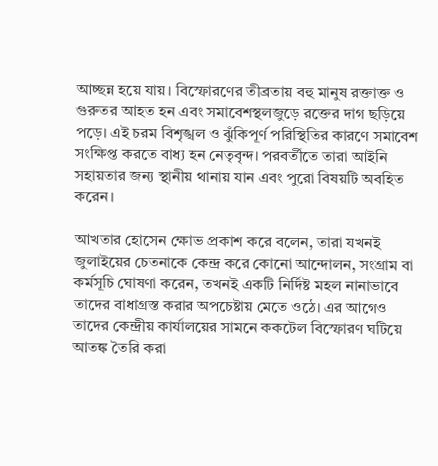আচ্ছন্ন হয়ে যায়। বিস্ফোরণের তীব্রতায় বহু মানুষ রক্তাক্ত ও গুরুতর আহত হন এবং সমাবেশস্থলজুড়ে রক্তের দাগ ছড়িয়ে পড়ে। এই চরম বিশৃঙ্খল ও ঝুঁকিপূর্ণ পরিস্থিতির কারণে সমাবেশ সংক্ষিপ্ত করতে বাধ্য হন নেতৃবৃন্দ। পরবর্তীতে তারা আইনি সহায়তার জন্য স্থানীয় থানায় যান এবং পুরো বিষয়টি অবহিত করেন।

আখতার হোসেন ক্ষোভ প্রকাশ করে বলেন, তারা যখনই জুলাইয়ের চেতনাকে কেন্দ্র করে কোনো আন্দোলন, সংগ্রাম বা কর্মসূচি ঘোষণা করেন, তখনই একটি নির্দিষ্ট মহল নানাভাবে তাদের বাধাগ্রস্ত করার অপচেষ্টায় মেতে ওঠে। এর আগেও তাদের কেন্দ্রীয় কার্যালয়ের সামনে ককটেল বিস্ফোরণ ঘটিয়ে আতঙ্ক তৈরি করা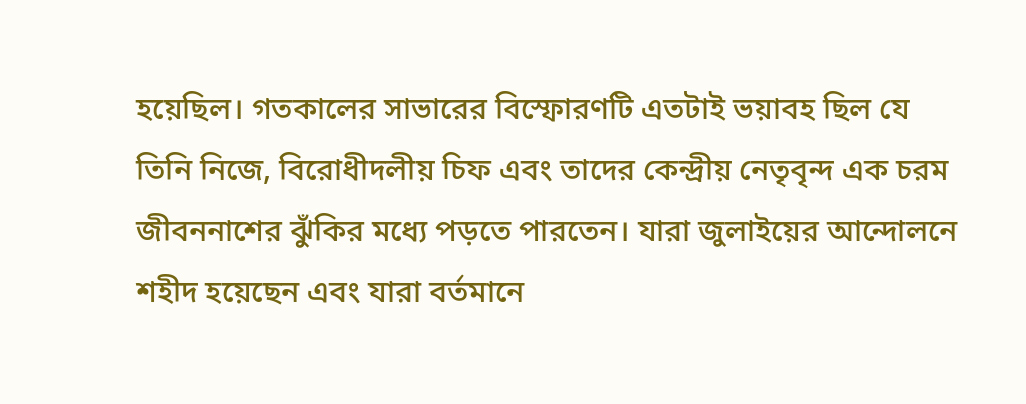হয়েছিল। গতকালের সাভারের বিস্ফোরণটি এতটাই ভয়াবহ ছিল যে তিনি নিজে, বিরোধীদলীয় চিফ এবং তাদের কেন্দ্রীয় নেতৃবৃন্দ এক চরম জীবননাশের ঝুঁকির মধ্যে পড়তে পারতেন। যারা জুলাইয়ের আন্দোলনে শহীদ হয়েছেন এবং যারা বর্তমানে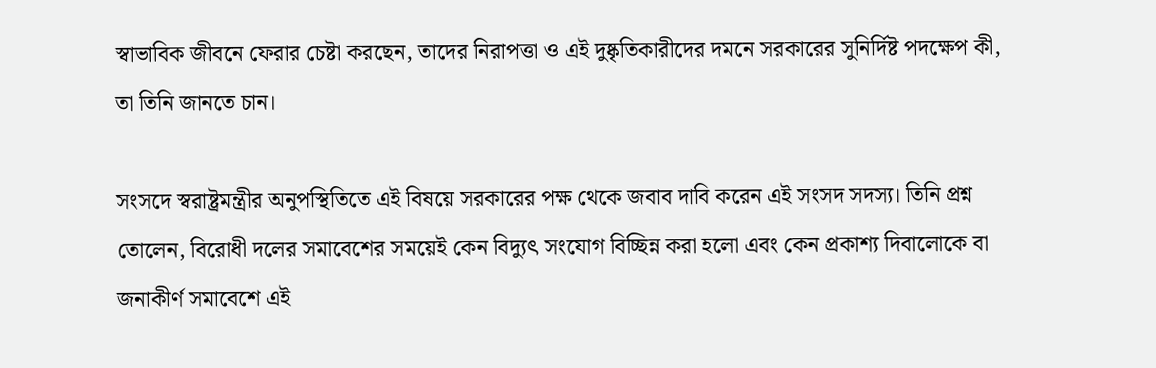স্বাভাবিক জীবনে ফেরার চেষ্টা করছেন, তাদের নিরাপত্তা ও এই দুষ্কৃতিকারীদের দমনে সরকারের সুনির্দিষ্ট পদক্ষেপ কী, তা তিনি জানতে চান।

সংসদে স্বরাষ্ট্রমন্ত্রীর অনুপস্থিতিতে এই বিষয়ে সরকারের পক্ষ থেকে জবাব দাবি করেন এই সংসদ সদস্য। তিনি প্রশ্ন তোলেন, বিরোধী দলের সমাবেশের সময়েই কেন বিদ্যুৎ সংযোগ বিচ্ছিন্ন করা হলো এবং কেন প্রকাশ্য দিবালোকে বা জনাকীর্ণ সমাবেশে এই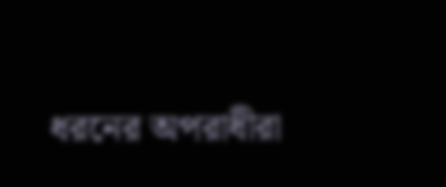ধরনের অপরাধীরা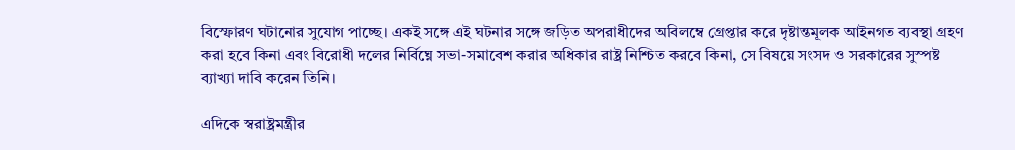বিস্ফোরণ ঘটানোর সুযোগ পাচ্ছে। একই সঙ্গে এই ঘটনার সঙ্গে জড়িত অপরাধীদের অবিলম্বে গ্রেপ্তার করে দৃষ্টান্তমূলক আইনগত ব্যবস্থা গ্রহণ করা হবে কিনা এবং বিরোধী দলের নির্বিঘ্নে সভা-সমাবেশ করার অধিকার রাষ্ট্র নিশ্চিত করবে কিনা, সে বিষয়ে সংসদ ও সরকারের সুস্পষ্ট ব্যাখ্যা দাবি করেন তিনি।

এদিকে স্বরাষ্ট্রমন্ত্রীর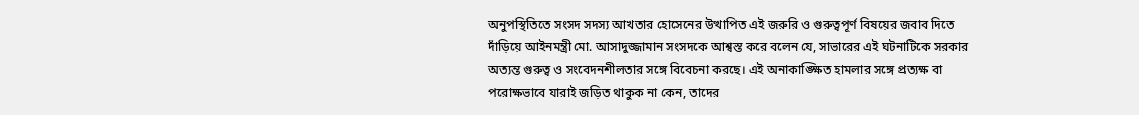অনুপস্থিতিতে সংসদ সদস্য আখতার হোসেনের উত্থাপিত এই জরুরি ও গুরুত্বপূর্ণ বিষয়ের জবাব দিতে দাঁড়িয়ে আইনমন্ত্রী মো. আসাদুজ্জামান সংসদকে আশ্বস্ত করে বলেন যে, সাভারের এই ঘটনাটিকে সরকার অত্যন্ত গুরুত্ব ও সংবেদনশীলতার সঙ্গে বিবেচনা করছে। এই অনাকাঙ্ক্ষিত হামলার সঙ্গে প্রত্যক্ষ বা পরোক্ষভাবে যারাই জড়িত থাকুক না কেন, তাদের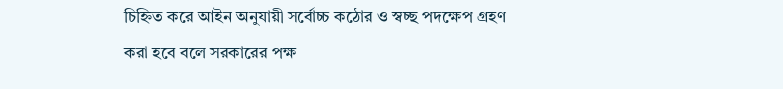চিহ্নিত করে আইন অনুযায়ী সর্বোচ্চ কঠোর ও স্বচ্ছ পদক্ষেপ গ্রহণ করা হবে বলে সরকারের পক্ষ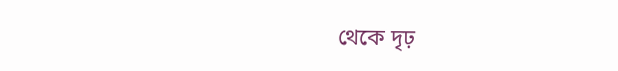থেকে দৃঢ়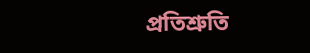প্রতিশ্রুতি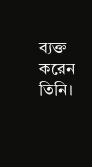ব্যক্ত করেন তিনি।